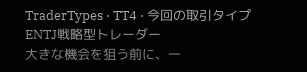TraderTypes · TT4 · 今回の取引タイプ
ENTJ戦略型トレーダー
大きな機会を狙う前に、一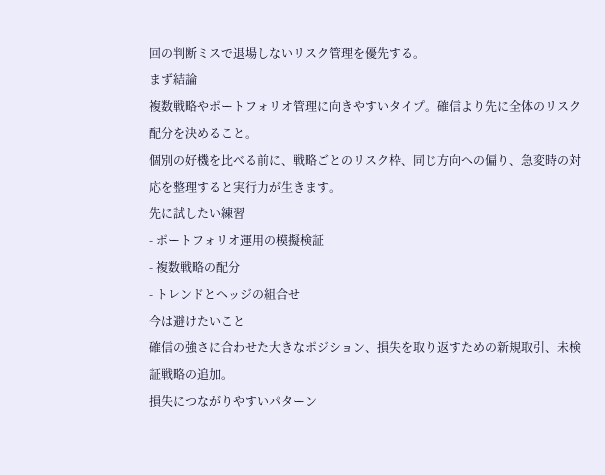回の判断ミスで退場しないリスク管理を優先する。
まず結論
複数戦略やポートフォリオ管理に向きやすいタイプ。確信より先に全体のリスク配分を決めること。
個別の好機を比べる前に、戦略ごとのリスク枠、同じ方向への偏り、急変時の対応を整理すると実行力が生きます。
先に試したい練習
- ポートフォリオ運用の模擬検証
- 複数戦略の配分
- トレンドとヘッジの組合せ
今は避けたいこと
確信の強さに合わせた大きなポジション、損失を取り返すための新規取引、未検証戦略の追加。
損失につながりやすいパターン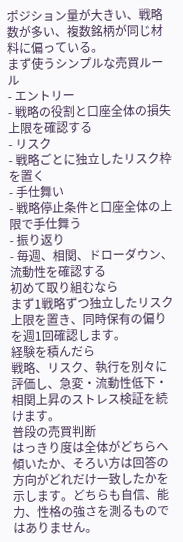ポジション量が大きい、戦略数が多い、複数銘柄が同じ材料に偏っている。
まず使うシンプルな売買ルール
- エントリー
- 戦略の役割と口座全体の損失上限を確認する
- リスク
- 戦略ごとに独立したリスク枠を置く
- 手仕舞い
- 戦略停止条件と口座全体の上限で手仕舞う
- 振り返り
- 毎週、相関、ドローダウン、流動性を確認する
初めて取り組むなら
まず1戦略ずつ独立したリスク上限を置き、同時保有の偏りを週1回確認します。
経験を積んだら
戦略、リスク、執行を別々に評価し、急変・流動性低下・相関上昇のストレス検証を続けます。
普段の売買判断
はっきり度は全体がどちらへ傾いたか、そろい方は回答の方向がどれだけ一致したかを示します。どちらも自信、能力、性格の強さを測るものではありません。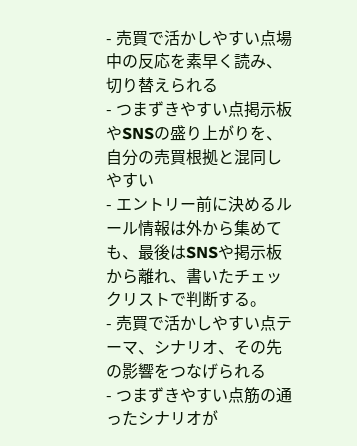- 売買で活かしやすい点場中の反応を素早く読み、切り替えられる
- つまずきやすい点掲示板やSNSの盛り上がりを、自分の売買根拠と混同しやすい
- エントリー前に決めるルール情報は外から集めても、最後はSNSや掲示板から離れ、書いたチェックリストで判断する。
- 売買で活かしやすい点テーマ、シナリオ、その先の影響をつなげられる
- つまずきやすい点筋の通ったシナリオが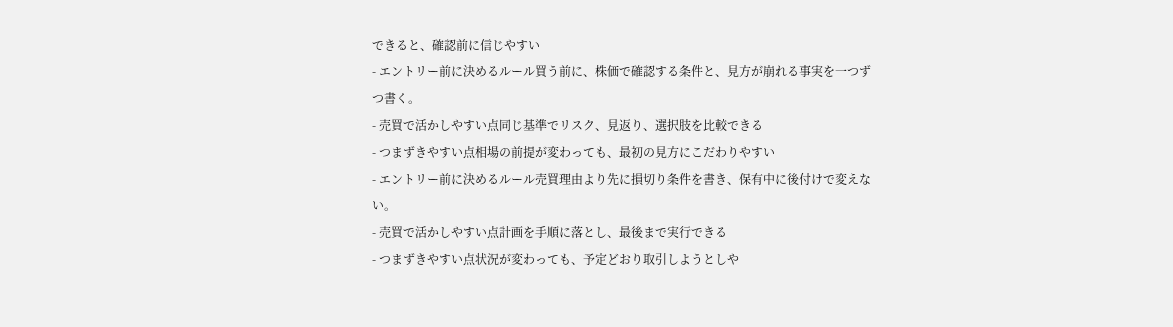できると、確認前に信じやすい
- エントリー前に決めるルール買う前に、株価で確認する条件と、見方が崩れる事実を一つずつ書く。
- 売買で活かしやすい点同じ基準でリスク、見返り、選択肢を比較できる
- つまずきやすい点相場の前提が変わっても、最初の見方にこだわりやすい
- エントリー前に決めるルール売買理由より先に損切り条件を書き、保有中に後付けで変えない。
- 売買で活かしやすい点計画を手順に落とし、最後まで実行できる
- つまずきやすい点状況が変わっても、予定どおり取引しようとしや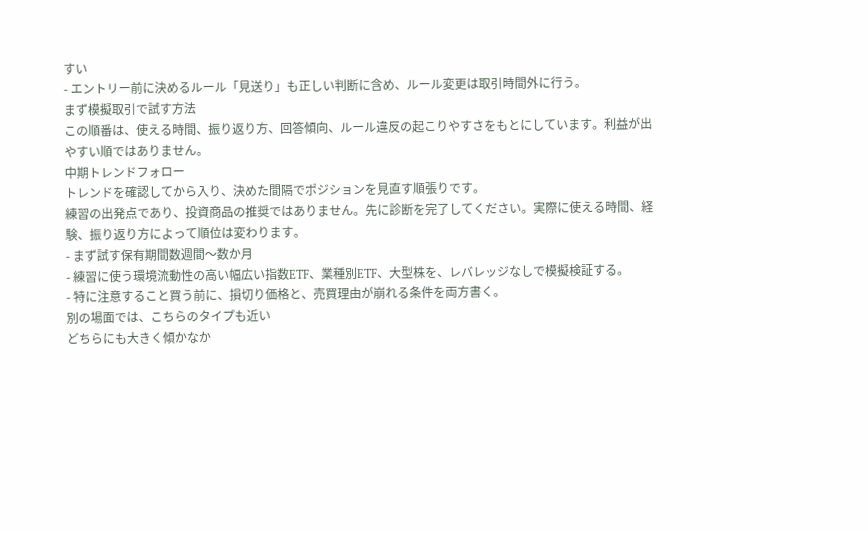すい
- エントリー前に決めるルール「見送り」も正しい判断に含め、ルール変更は取引時間外に行う。
まず模擬取引で試す方法
この順番は、使える時間、振り返り方、回答傾向、ルール違反の起こりやすさをもとにしています。利益が出やすい順ではありません。
中期トレンドフォロー
トレンドを確認してから入り、決めた間隔でポジションを見直す順張りです。
練習の出発点であり、投資商品の推奨ではありません。先に診断を完了してください。実際に使える時間、経験、振り返り方によって順位は変わります。
- まず試す保有期間数週間〜数か月
- 練習に使う環境流動性の高い幅広い指数ETF、業種別ETF、大型株を、レバレッジなしで模擬検証する。
- 特に注意すること買う前に、損切り価格と、売買理由が崩れる条件を両方書く。
別の場面では、こちらのタイプも近い
どちらにも大きく傾かなか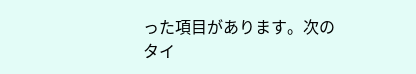った項目があります。次のタイ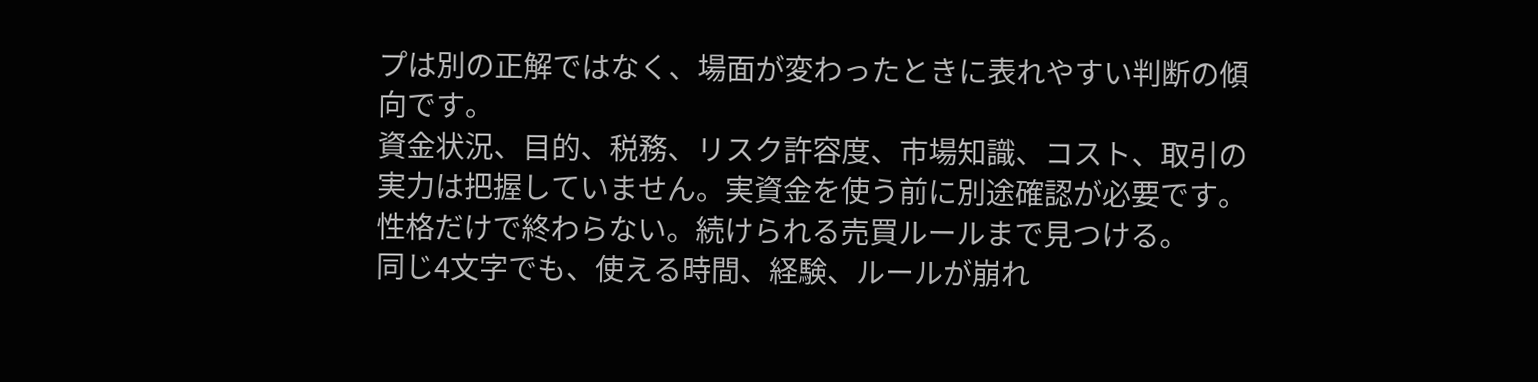プは別の正解ではなく、場面が変わったときに表れやすい判断の傾向です。
資金状況、目的、税務、リスク許容度、市場知識、コスト、取引の実力は把握していません。実資金を使う前に別途確認が必要です。
性格だけで終わらない。続けられる売買ルールまで見つける。
同じ4文字でも、使える時間、経験、ルールが崩れ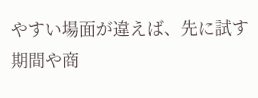やすい場面が違えば、先に試す期間や商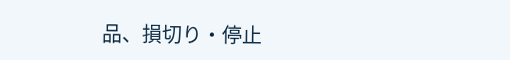品、損切り・停止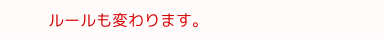ルールも変わります。